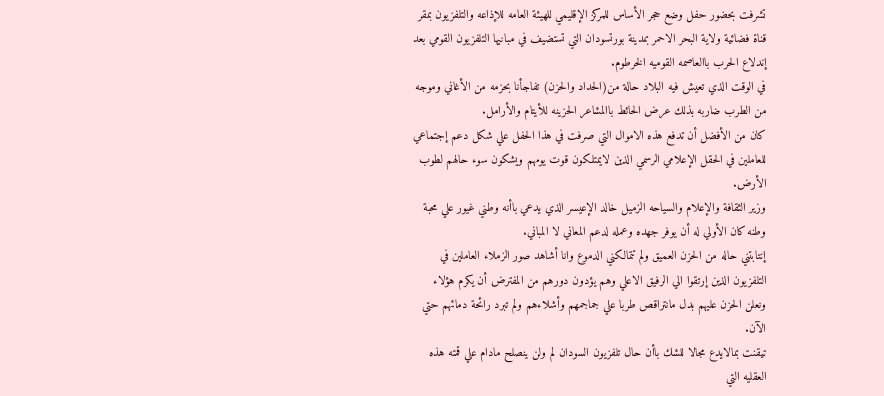تشرفت بحضور حفل وضع حجر الأساس للمركز الإقليمي للهيئة العامه للإذاعه والتلفزيون بمقر قناة فضائية ولاية البحر الاحمر بمدينة بورتسودان التي تستضيف في مبانيها التلفزيون القومي بعد إندلاع الحرب باالعاصمه القوميه الخرطوم.
في الوقت الذي تعيش فيه البلاد حالة من(الحداد والحزن) تفاجأنا بحزمه من الأغاني وموجه من الطرب ضاربه بذلك عرض الحائط باالمشاعر الحزينه للأيتام والأرامل.
كان من الأفضل أن تدفع هذه الاموال التي صرفت في هذا الحفل علي شكل دعم إجتماعي للعاملين في الحقل الإعلامي الرسمي الذين لايمتلكون قوت يومهم ويشكون سوء حالهم لطوب الأرض.
وزير الثقافة والإعلام والسياحه الزميل خالد الإعيسر الذي يدعي باأنه وطني غيور علي محبة وطنه كان الأولي له أن يوفر جهده وعمله لدعم المعاني لا المباني.
إنتابتني حاله من الحزن العميق ولم تتمالكني الدموع وانا أشاهد صور الزملاء العاملين في التلفزيون الذين إرتقوا الي الرفيق الاعلي وهم يؤدون دورهم من المفترض أن يكرم هؤلاء ونعلن الحزن عليهم بدل مانتراقص طربا علي جماجمهم وأشلاءهم ولم تبرد رائحة دمائهم حتي الآن.
تيقنت بمالايدع مجالا للشك باأن حال تلفزيون السودان لم ولن ينصلح مادام علي قمته هذه العقليه التي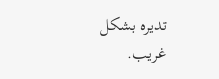تديره بشكل غريب.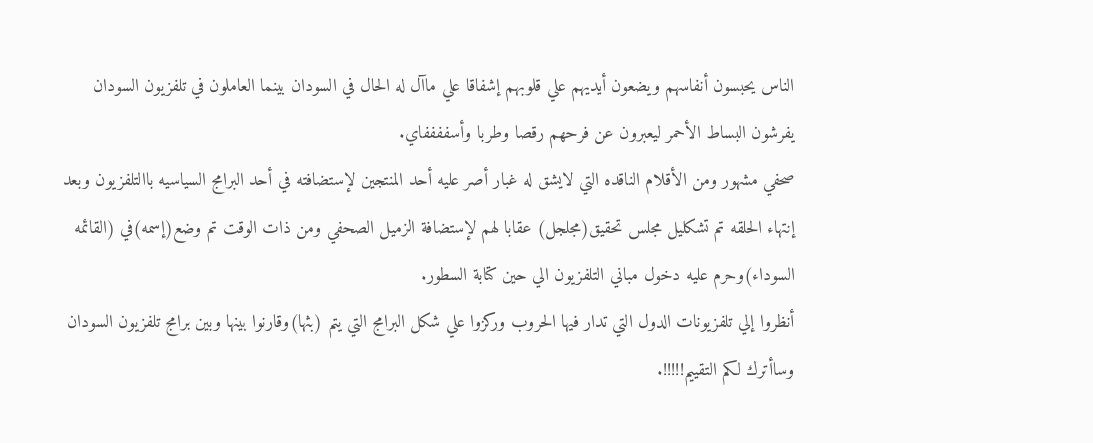الناس يحبسون أنفاسهم ويضعون أيديهم علي قلوبهم إشفاقا علي ماآل له الحال في السودان بينما العاملون في تلفزيون السودان يفرشون البساط الأحمر ليعبرون عن فرحهم رقصا وطربا وأسففففاي.
صحفي مشهور ومن الأقلام الناقده التي لايشق له غبار أصر عليه أحد المنتجين لإستضافته في أحد البرامج السياسيه باالتلفزيون وبعد إنتهاء الحلقه تم تشكليل مجلس تحقيق(مجلجل) عقابا لهم لإستضافة الزميل الصحفي ومن ذات الوقت تم وضع(إسمه)في (القائمه السوداء)وحرم عليه دخول مباني التلفزيون الي حين كتابة السطور.
أنظروا إلي تلفزيونات الدول التي تدار فيها الحروب وركزوا علي شكل البرامج التي يتم (بثها)وقارنوا بينها وبين برامج تلفزيون السودان وساأترك لكم التقييم!!!!!.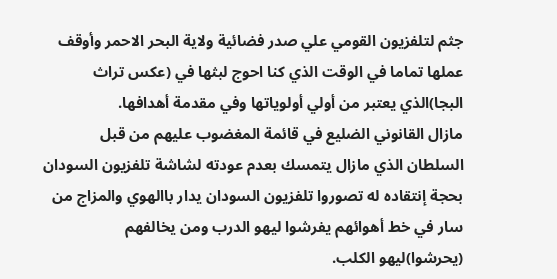جثم لتلفزيون القومي علي صدر فضائية ولاية البحر الاحمر وأوقف عملها تماما في الوقت الذي كنا احوج لبثها في (عكس تراث البجا)الذي يعتبر من أولي أولوياتها وفي مقدمة أهدافها.
مازال القانوني الضليع في قائمة المغضوب عليهم من قبل السلطان الذي مازال يتمسك بعدم عودته لشاشة تلفزيون السودان بحجة إنتقاده له تصوروا تلفزيون السودان يدار باالهوي والمزاج من سار في خط أهوائهم يفرشوا ليهو الدرب ومن يخالفهم (يحرشوا)ليهو الكلب.